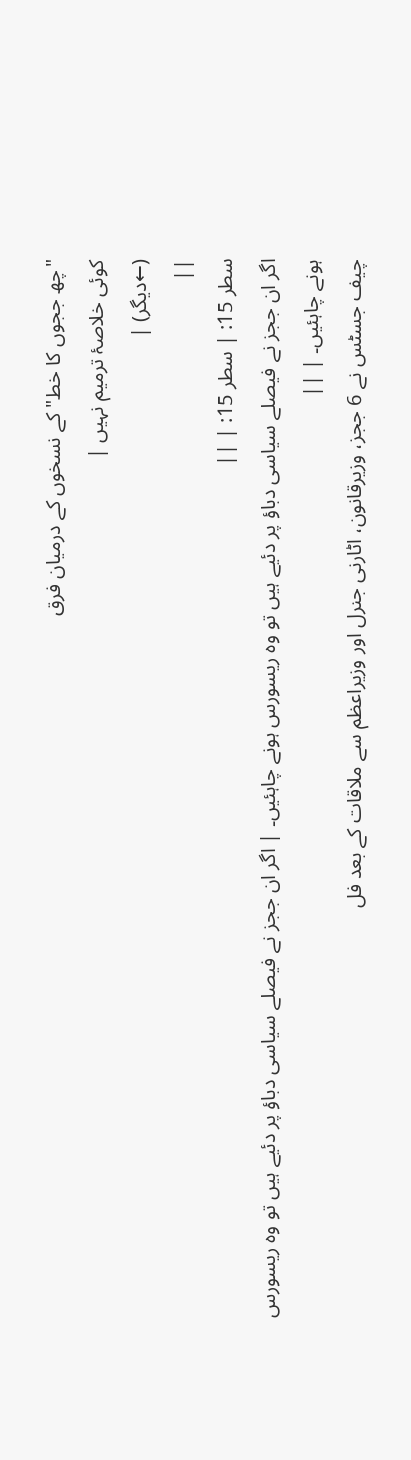"چھ ججوں کا خط" کے نسخوں کے درمیان فرق
کوئی خلاصۂ ترمیم نہیں |
(←دیگر) |
||
سطر 15: | سطر 15: | ||
اگر ان ججز نے فیصلے سیاسی دباؤ پر دئیے ہیں تو وہ ریسورس ہونے چاہئیں۔ | اگر ان ججز نے فیصلے سیاسی دباؤ پر دئیے ہیں تو وہ ریسورس ہونے چاہئیں۔ | ||
چیف جسٹس نے 6 ججز، وزیرقانون، اٹارنی جنرل اور وزیراعظم سے ملاقات کے بعد فل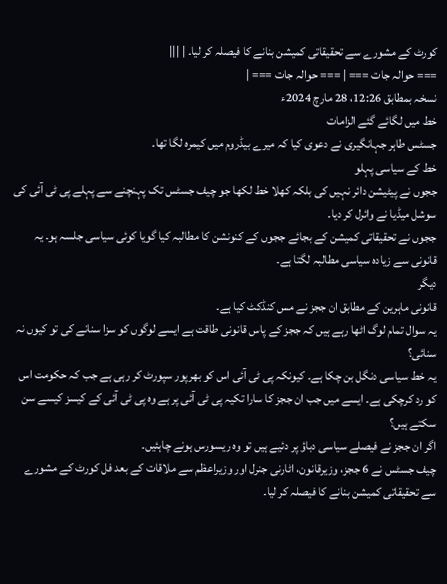کورٹ کے مشورے سے تحقیقاتی کمیشن بنانے کا فیصلہ کر لیا۔ | |||
=== حوالہ جات === | === حوالہ جات === |
نسخہ بمطابق 12:26، 28 مارچ 2024ء
خط میں لگائے گئے الزامات
جسٹس طاہر جہانگیری نے دعوی کیا کہ میرے بیڈروم میں کیمرہ لگا تھا۔
خط کے سیاسی پہلو
ججوں نے پیٹیشن دائر نہیں کی بلکہ کھلا خط لکھا جو چیف جسٹس تک پہنچنے سے پہلے پی ٹی آئی کی سوشل میڈیا نے وائرل کر دیا۔
ججوں نے تحقیقاتی کمیشن کے بجائے ججوں کے کنونشن کا مطالبہ کیا گویا کوئی سیاسی جلسہ ہو۔ یہ قانونی سے زیادہ سیاسی مطالبہ لگتا ہے۔
دیگر
قانونی ماہرین کے مطابق ان ججز نے مس کنڈکٹ کیا ہے۔
یہ سوال تمام لوگ اٹھا رہے ہیں کہ ججز کے پاس قانونی طاقت ہے ایسے لوگوں کو سزا سنانے کی تو کیوں نہ سنائی؟
یہ خط سیاسی دنگل بن چکا ہے۔ کیونکہ پی ٹی آئی اس کو بھرپور سپورٹ کر رہی ہے جب کہ حکومت اس کو رد کرچکی ہے۔ ایسے میں جب ان ججز کا سارا تکیہ پی ٹی آئی پر ہے وہ پی ٹی آئی کے کیسز کیسے سن سکتے ہیں؟
اگر ان ججز نے فیصلے سیاسی دباؤ پر دئیے ہیں تو وہ ریسورس ہونے چاہئیں۔
چیف جسٹس نے 6 ججز، وزیرقانون، اٹارنی جنرل اور وزیراعظم سے ملاقات کے بعد فل کورٹ کے مشورے سے تحقیقاتی کمیشن بنانے کا فیصلہ کر لیا۔